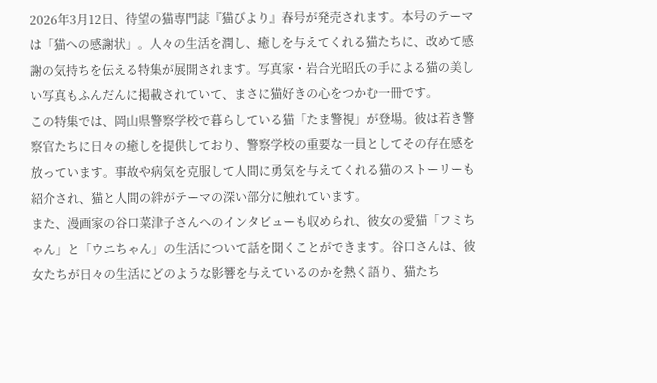2026年3月12日、待望の猫専門誌『猫びより』春号が発売されます。本号のテーマは「猫への感謝状」。人々の生活を潤し、癒しを与えてくれる猫たちに、改めて感謝の気持ちを伝える特集が展開されます。写真家・岩合光昭氏の手による猫の美しい写真もふんだんに掲載されていて、まさに猫好きの心をつかむ一冊です。
この特集では、岡山県警察学校で暮らしている猫「たま警視」が登場。彼は若き警察官たちに日々の癒しを提供しており、警察学校の重要な一員としてその存在感を放っています。事故や病気を克服して人間に勇気を与えてくれる猫のストーリーも紹介され、猫と人間の絆がテーマの深い部分に触れています。
また、漫画家の谷口菜津子さんへのインタビューも収められ、彼女の愛猫「フミちゃん」と「ウニちゃん」の生活について話を聞くことができます。谷口さんは、彼女たちが日々の生活にどのような影響を与えているのかを熱く語り、猫たち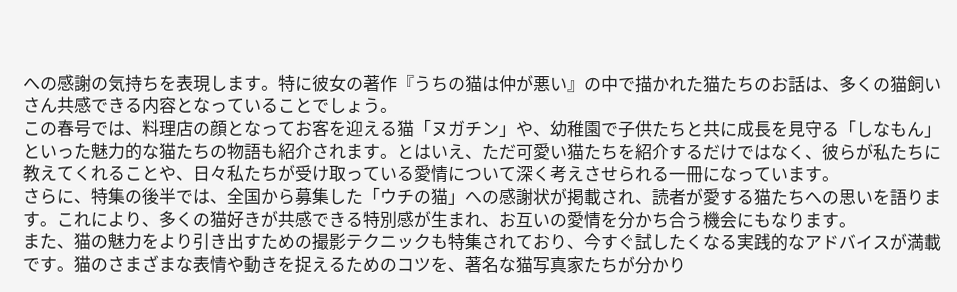への感謝の気持ちを表現します。特に彼女の著作『うちの猫は仲が悪い』の中で描かれた猫たちのお話は、多くの猫飼いさん共感できる内容となっていることでしょう。
この春号では、料理店の顔となってお客を迎える猫「ヌガチン」や、幼稚園で子供たちと共に成長を見守る「しなもん」といった魅力的な猫たちの物語も紹介されます。とはいえ、ただ可愛い猫たちを紹介するだけではなく、彼らが私たちに教えてくれることや、日々私たちが受け取っている愛情について深く考えさせられる一冊になっています。
さらに、特集の後半では、全国から募集した「ウチの猫」への感謝状が掲載され、読者が愛する猫たちへの思いを語ります。これにより、多くの猫好きが共感できる特別感が生まれ、お互いの愛情を分かち合う機会にもなります。
また、猫の魅力をより引き出すための撮影テクニックも特集されており、今すぐ試したくなる実践的なアドバイスが満載です。猫のさまざまな表情や動きを捉えるためのコツを、著名な猫写真家たちが分かり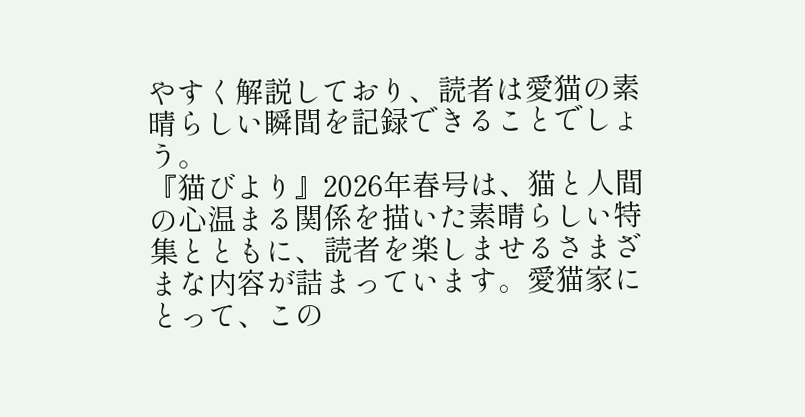やすく解説しており、読者は愛猫の素晴らしい瞬間を記録できることでしょう。
『猫びより』2026年春号は、猫と人間の心温まる関係を描いた素晴らしい特集とともに、読者を楽しませるさまざまな内容が詰まっています。愛猫家にとって、この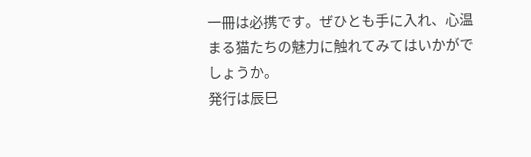一冊は必携です。ぜひとも手に入れ、心温まる猫たちの魅力に触れてみてはいかがでしょうか。
発行は辰巳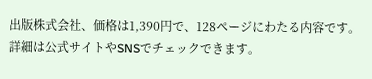出版株式会社、価格は1,390円で、128ページにわたる内容です。詳細は公式サイトやSNSでチェックできます。